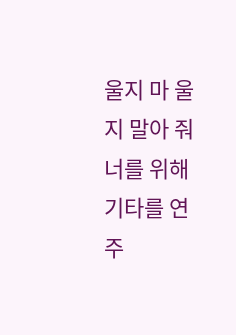울지 마 울지 말아 줘 너를 위해 기타를 연주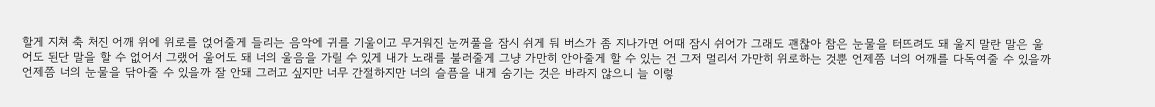할게 지쳐 축 처진 어깨 위에 위로를 얹어줄게 들리는 음악에 귀를 기울이고 무거워진 눈꺼풀을 잠시 쉬게 둬 버스가 좀 지나가면 어때 잠시 쉬어가 그래도 괜찮아 참은 눈물을 터뜨려도 돼 울지 말란 말은 울어도 된단 말을 할 수 없어서 그랬어 울어도 돼 너의 울음을 가릴 수 있게 내가 노래를 불러줄게 그냥 가만히 안아줄게 할 수 있는 건 그저 멀리서 가만히 위로하는 것뿐 언제쯤 너의 어깨를 다독여줄 수 있을까 언제쯤 너의 눈물을 닦아줄 수 있을까 잘 안돼 그러고 싶지만 너무 간절하지만 너의 슬픔을 내게 숨기는 것은 바라지 않으니 늘 이렇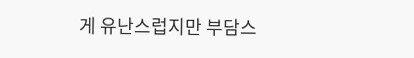게 유난스럽지만 부담스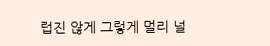럽진 않게 그렇게 멀리 널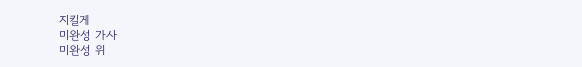지킬게
미완성 가사
미완성 위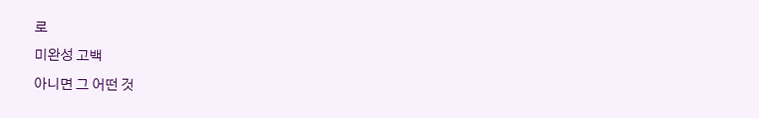로
미완성 고백
아니면 그 어떤 것